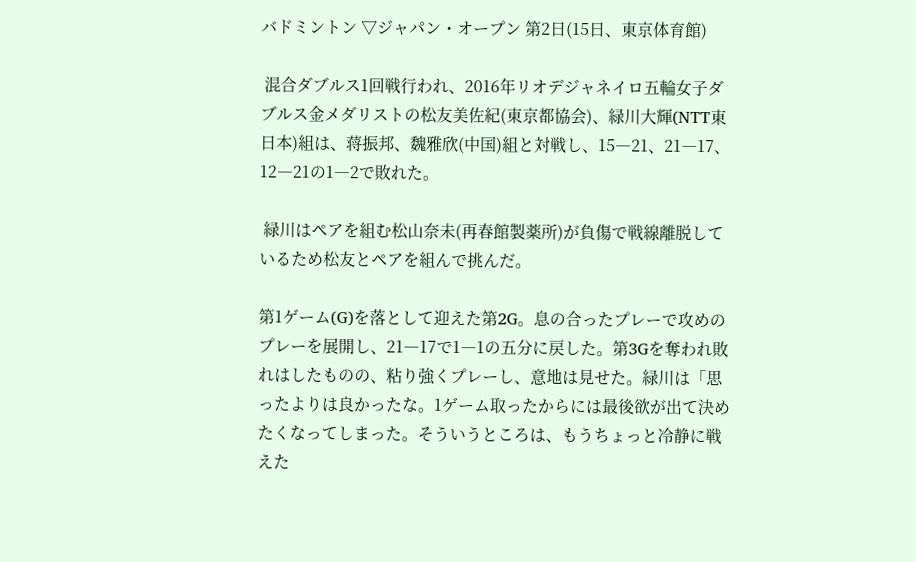バドミントン ▽ジャパン・オープン 第2日(15日、東京体育館)

 混合ダブルス1回戦行われ、2016年リオデジャネイロ五輪女子ダブルス金メダリストの松友美佐紀(東京都協会)、緑川大輝(NTT東日本)組は、蒋振邦、魏雅欣(中国)組と対戦し、15―21、21―17、12―21の1―2で敗れた。

 緑川はペアを組む松山奈未(再春館製薬所)が負傷で戦線離脱しているため松友とペアを組んで挑んだ。

第1ゲーム(G)を落として迎えた第2G。息の合ったプレーで攻めのプレーを展開し、21―17で1―1の五分に戻した。第3Gを奪われ敗れはしたものの、粘り強くプレーし、意地は見せた。緑川は「思ったよりは良かったな。1ゲーム取ったからには最後欲が出て決めたくなってしまった。そういうところは、もうちょっと冷静に戦えた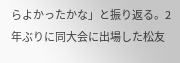らよかったかな」と振り返る。2年ぶりに同大会に出場した松友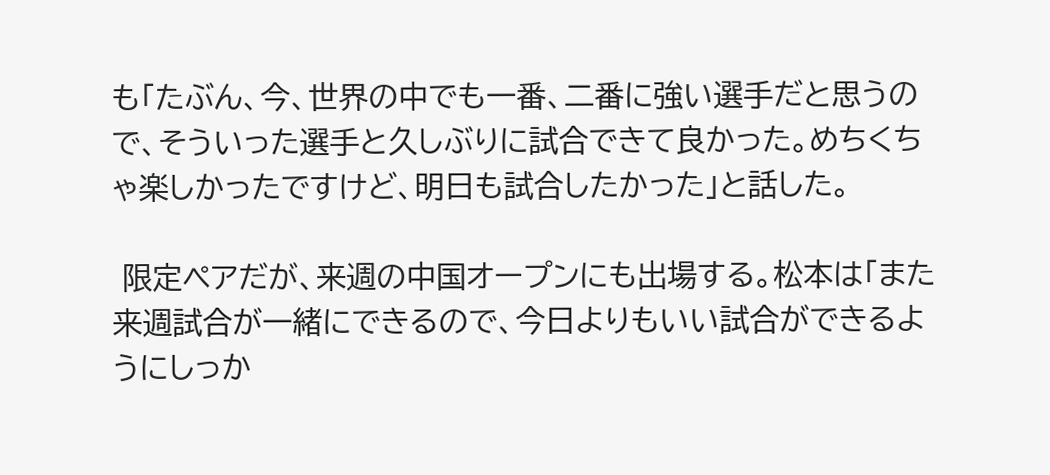も「たぶん、今、世界の中でも一番、二番に強い選手だと思うので、そういった選手と久しぶりに試合できて良かった。めちくちゃ楽しかったですけど、明日も試合したかった」と話した。

 限定ペアだが、来週の中国オープンにも出場する。松本は「また来週試合が一緒にできるので、今日よりもいい試合ができるようにしっか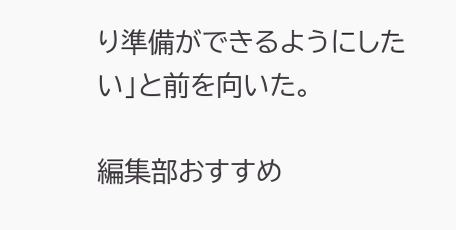り準備ができるようにしたい」と前を向いた。

編集部おすすめ